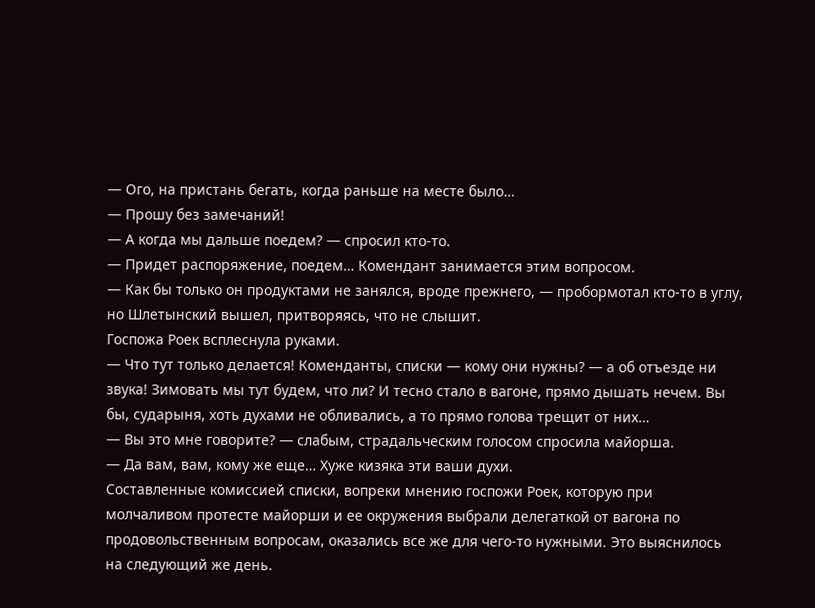— Ого, на пристань бегать, когда раньше на месте было…
— Прошу без замечаний!
— А когда мы дальше поедем? — спросил кто-то.
— Придет распоряжение, поедем… Комендант занимается этим вопросом.
— Как бы только он продуктами не занялся, вроде прежнего, — пробормотал кто-то в углу, но Шлетынский вышел, притворяясь, что не слышит.
Госпожа Роек всплеснула руками.
— Что тут только делается! Коменданты, списки — кому они нужны? — а об отъезде ни звука! Зимовать мы тут будем, что ли? И тесно стало в вагоне, прямо дышать нечем. Вы бы, сударыня, хоть духами не обливались, а то прямо голова трещит от них…
— Вы это мне говорите? — слабым, страдальческим голосом спросила майорша.
— Да вам, вам, кому же еще… Хуже кизяка эти ваши духи.
Составленные комиссией списки, вопреки мнению госпожи Роек, которую при молчаливом протесте майорши и ее окружения выбрали делегаткой от вагона по продовольственным вопросам, оказались все же для чего-то нужными. Это выяснилось на следующий же день.